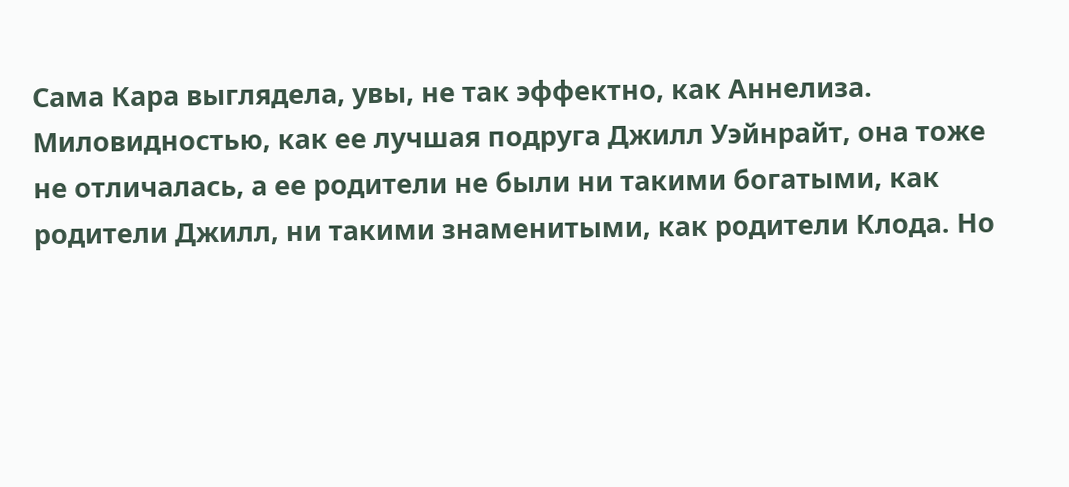Сама Кара выглядела, увы, не так эффектно, как Аннелиза. Миловидностью, как ее лучшая подруга Джилл Уэйнрайт, она тоже не отличалась, а ее родители не были ни такими богатыми, как родители Джилл, ни такими знаменитыми, как родители Клода. Но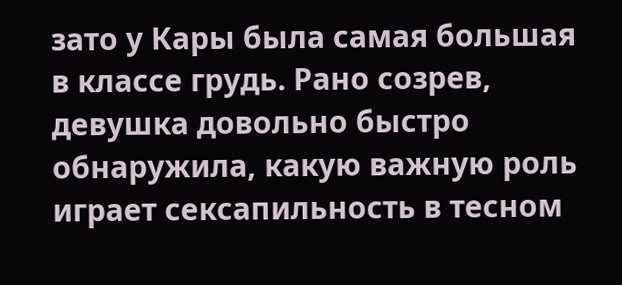зато у Кары была самая большая в классе грудь. Рано созрев, девушка довольно быстро обнаружила, какую важную роль играет сексапильность в тесном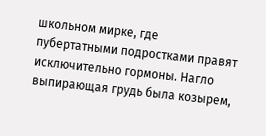школьном мирке, где пубертатными подростками правят исключительно гормоны. Нагло выпирающая грудь была козырем,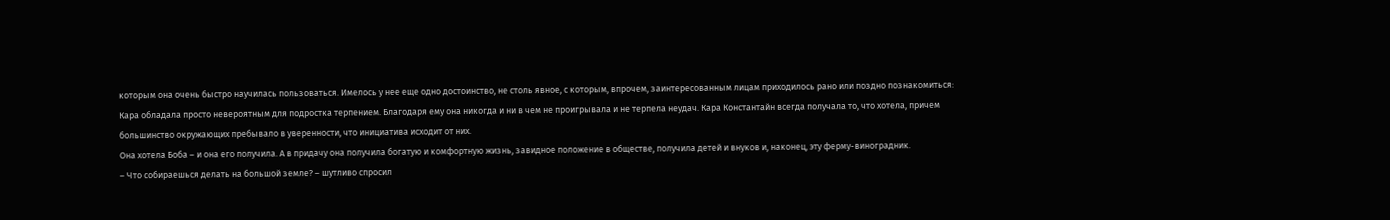которым она очень быстро научилась пользоваться. Имелось у нее еще одно достоинство, не столь явное, с которым, впрочем, заинтересованным лицам приходилось рано или поздно познакомиться: Кара обладала просто невероятным для подростка терпением. Благодаря ему она никогда и ни в чем не проигрывала и не терпела неудач. Кара Константайн всегда получала то, что хотела, причем большинство окружающих пребывало в уверенности, что инициатива исходит от них.
Она хотела Боба – и она его получила. А в придачу она получила богатую и комфортную жизнь, завидное положение в обществе, получила детей и внуков и, наконец, эту ферму-виноградник.
– Что собираешься делать на большой земле? – шутливо спросил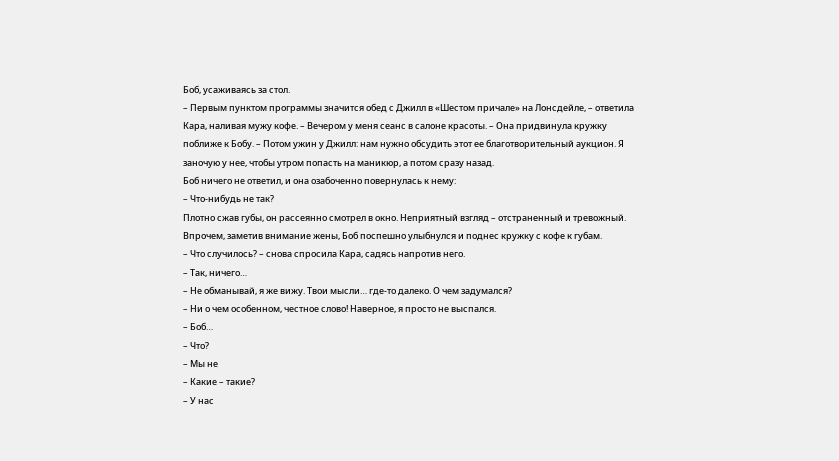Боб, усаживаясь за стол.
– Первым пунктом программы значится обед с Джилл в «Шестом причале» на Лонсдейле, – ответила Кара, наливая мужу кофе. – Вечером у меня сеанс в салоне красоты. – Она придвинула кружку поближе к Бобу. – Потом ужин у Джилл: нам нужно обсудить этот ее благотворительный аукцион. Я заночую у нее, чтобы утром попасть на маникюр, а потом сразу назад.
Боб ничего не ответил, и она озабоченно повернулась к нему:
– Что-нибудь не так?
Плотно сжав губы, он рассеянно смотрел в окно. Неприятный взгляд – отстраненный и тревожный. Впрочем, заметив внимание жены, Боб поспешно улыбнулся и поднес кружку с кофе к губам.
– Что случилось? – снова спросила Кара, садясь напротив него.
– Так, ничего…
– Не обманывай, я же вижу. Твои мысли… где-то далеко. О чем задумался?
– Ни о чем особенном, честное слово! Наверное, я просто не выспался.
– Боб…
– Что?
– Мы не
– Какие – такие?
– У нас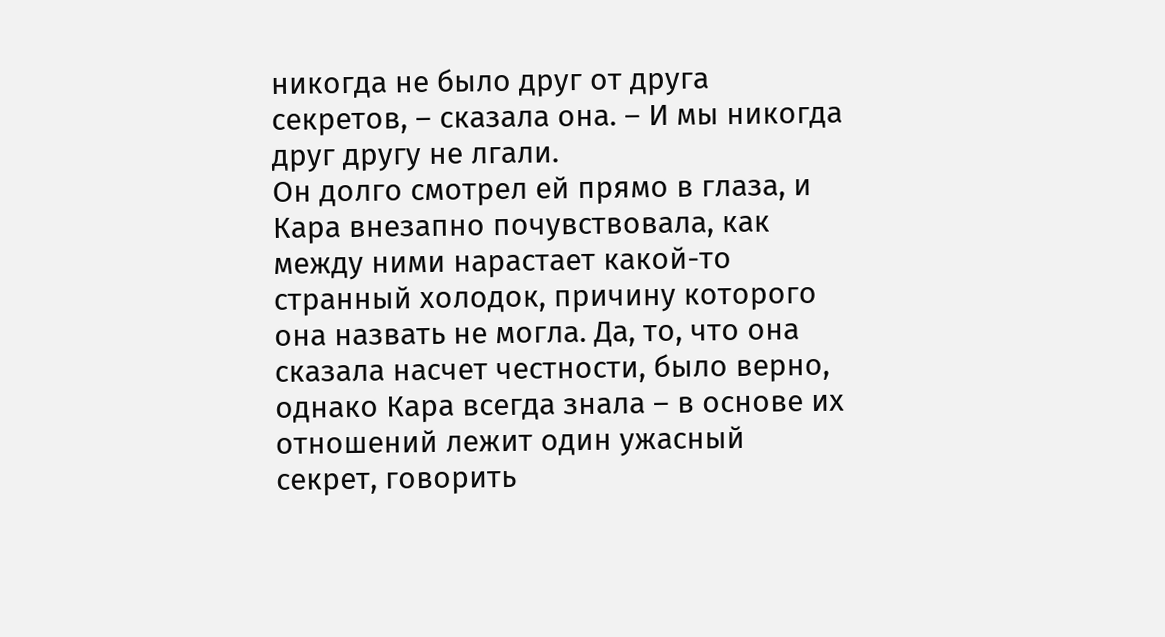никогда не было друг от друга секретов, – сказала она. – И мы никогда друг другу не лгали.
Он долго смотрел ей прямо в глаза, и Кара внезапно почувствовала, как между ними нарастает какой-то странный холодок, причину которого она назвать не могла. Да, то, что она сказала насчет честности, было верно, однако Кара всегда знала – в основе их отношений лежит один ужасный секрет, говорить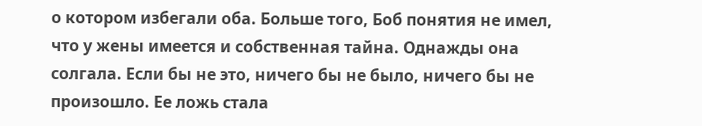о котором избегали оба. Больше того, Боб понятия не имел, что у жены имеется и собственная тайна. Однажды она солгала. Если бы не это, ничего бы не было, ничего бы не произошло. Ее ложь стала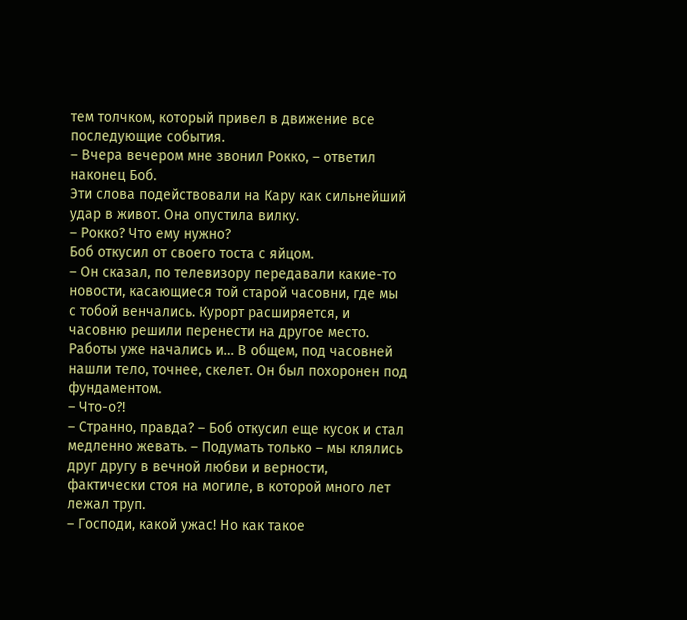тем толчком, который привел в движение все последующие события.
– Вчера вечером мне звонил Рокко, – ответил наконец Боб.
Эти слова подействовали на Кару как сильнейший удар в живот. Она опустила вилку.
– Рокко? Что ему нужно?
Боб откусил от своего тоста с яйцом.
– Он сказал, по телевизору передавали какие-то новости, касающиеся той старой часовни, где мы с тобой венчались. Курорт расширяется, и часовню решили перенести на другое место. Работы уже начались и… В общем, под часовней нашли тело, точнее, скелет. Он был похоронен под фундаментом.
– Что-о?!
– Странно, правда? – Боб откусил еще кусок и стал медленно жевать. – Подумать только – мы клялись друг другу в вечной любви и верности, фактически стоя на могиле, в которой много лет лежал труп.
– Господи, какой ужас! Но как такое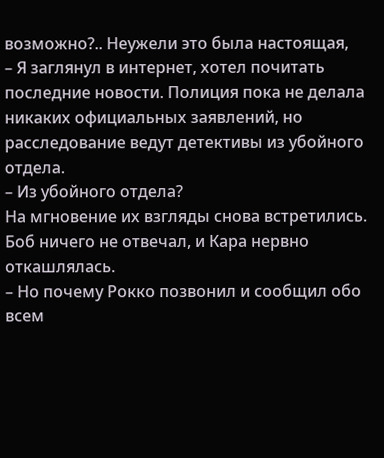возможно?.. Неужели это была настоящая,
– Я заглянул в интернет, хотел почитать последние новости. Полиция пока не делала никаких официальных заявлений, но расследование ведут детективы из убойного отдела.
– Из убойного отдела?
На мгновение их взгляды снова встретились. Боб ничего не отвечал, и Кара нервно откашлялась.
– Но почему Рокко позвонил и сообщил обо всем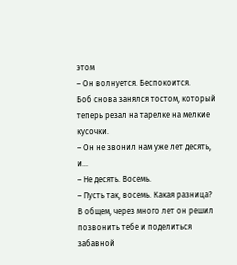этом
– Он волнуется. Беспокоится.
Боб снова занялся тостом, который теперь резал на тарелке на мелкие кусочки.
– Он не звонил нам уже лет десять, и…
– Не десять. Восемь.
– Пусть так, восемь. Какая разница? В общем, через много лет он решил позвонить тебе и поделиться забавной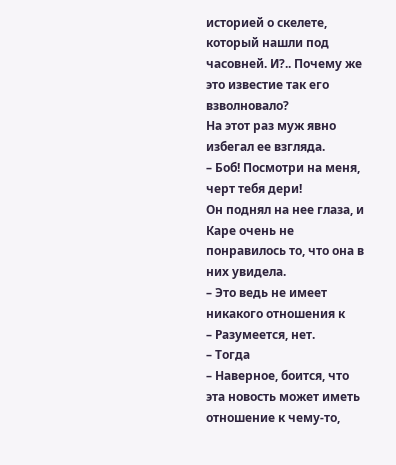историей о скелете, который нашли под часовней. И?.. Почему же это известие так его взволновало?
На этот раз муж явно избегал ее взгляда.
– Боб! Посмотри на меня, черт тебя дери!
Он поднял на нее глаза, и Каре очень не понравилось то, что она в них увидела.
– Это ведь не имеет никакого отношения к
– Разумеется, нет.
– Тогда
– Наверное, боится, что эта новость может иметь отношение к чему-то,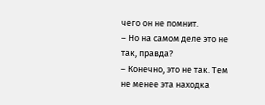чего он не помнит.
– Но на самом деле это не так, правда?
– Конечно, это не так. Тем не менее эта находка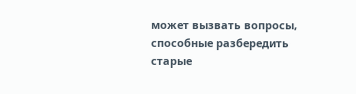может вызвать вопросы, способные разбередить старые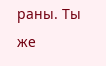раны. Ты же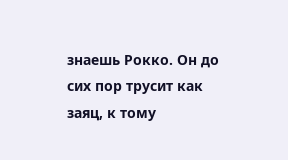знаешь Рокко. Он до сих пор трусит как заяц, к тому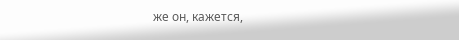же он, кажется,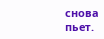снова пьет.